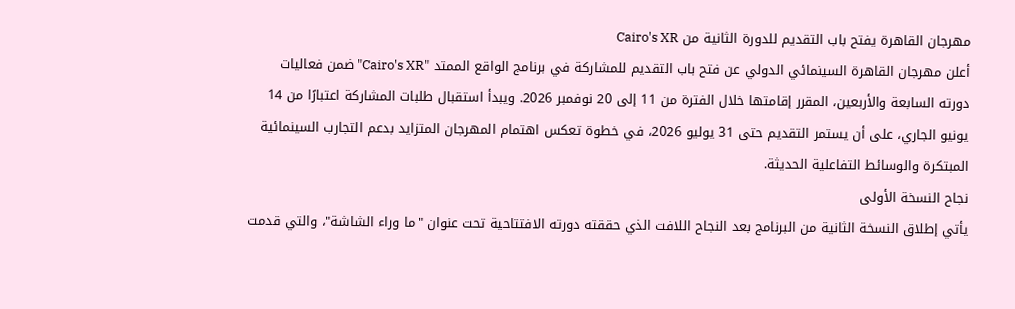مهرجان القاهرة يفتح باب التقديم للدورة الثانية من Cairo's XR
أعلن مهرجان القاهرة السينمائي الدولي عن فتح باب التقديم للمشاركة في برنامج الواقع الممتد "Cairo's XR" ضمن فعاليات دورته السابعة والأربعين، المقرر إقامتها خلال الفترة من 11 إلى 20 نوفمبر 2026. ويبدأ استقبال طلبات المشاركة اعتبارًا من 14 يونيو الجاري، على أن يستمر التقديم حتى 31 يوليو 2026، في خطوة تعكس اهتمام المهرجان المتزايد بدعم التجارب السينمائية المبتكرة والوسائط التفاعلية الحديثة.
نجاح النسخة الأولى
يأتي إطلاق النسخة الثانية من البرنامج بعد النجاح اللافت الذي حققته دورته الافتتاحية تحت عنوان "ما وراء الشاشة"، والتي قدمت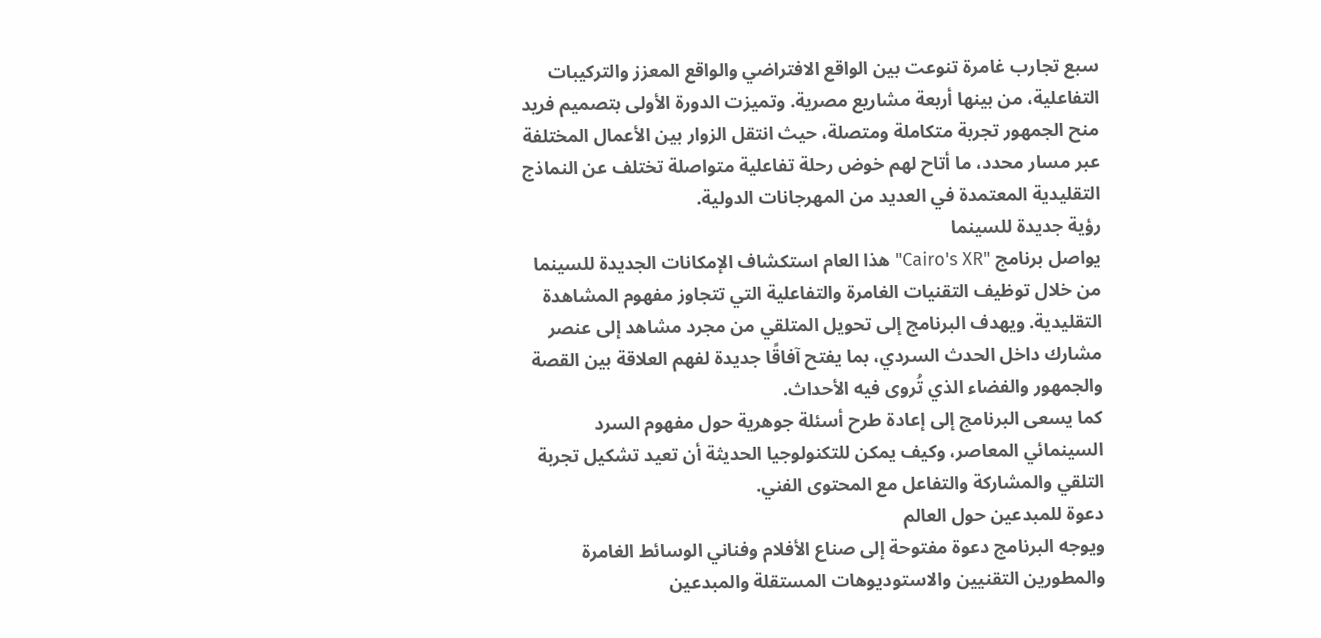سبع تجارب غامرة تنوعت بين الواقع الافتراضي والواقع المعزز والتركيبات التفاعلية، من بينها أربعة مشاريع مصرية. وتميزت الدورة الأولى بتصميم فريد منح الجمهور تجربة متكاملة ومتصلة، حيث انتقل الزوار بين الأعمال المختلفة عبر مسار محدد، ما أتاح لهم خوض رحلة تفاعلية متواصلة تختلف عن النماذج التقليدية المعتمدة في العديد من المهرجانات الدولية.
رؤية جديدة للسينما
يواصل برنامج "Cairo's XR" هذا العام استكشاف الإمكانات الجديدة للسينما من خلال توظيف التقنيات الغامرة والتفاعلية التي تتجاوز مفهوم المشاهدة التقليدية. ويهدف البرنامج إلى تحويل المتلقي من مجرد مشاهد إلى عنصر مشارك داخل الحدث السردي، بما يفتح آفاقًا جديدة لفهم العلاقة بين القصة والجمهور والفضاء الذي تُروى فيه الأحداث.
كما يسعى البرنامج إلى إعادة طرح أسئلة جوهرية حول مفهوم السرد السينمائي المعاصر، وكيف يمكن للتكنولوجيا الحديثة أن تعيد تشكيل تجربة التلقي والمشاركة والتفاعل مع المحتوى الفني.
دعوة للمبدعين حول العالم
ويوجه البرنامج دعوة مفتوحة إلى صناع الأفلام وفناني الوسائط الغامرة والمطورين التقنيين والاستوديوهات المستقلة والمبدعين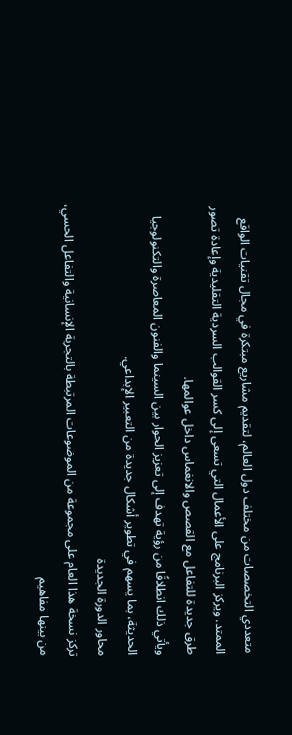متعددي التخصصات من مختلف دول العالم، لتقديم مشاريع مبتكرة في مجال تقنيات الواقع الممتد. ويركز البرنامج على الأعمال التي تسعى إلى كسر القوالب السردية التقليدية وإعادة تصور طرق جديدة للتفاعل مع القصص والانغماس داخل عوالمها.
ويأتي ذلك انطلاقًا من رؤية تهدف إلى تعزيز الحوار بين السينما والفنون المعاصرة والتكنولوجيا الحديثة، بما يسهم في تطوير أشكال جديدة من التعبير الإبداعي.
محاور الدورة الجديدة
تركز نسخة هذا العام على مجموعة من الموضوعات المرتبطة بالتجربة الإنسانية والتفاعل الحسي، من بينها مفاهيم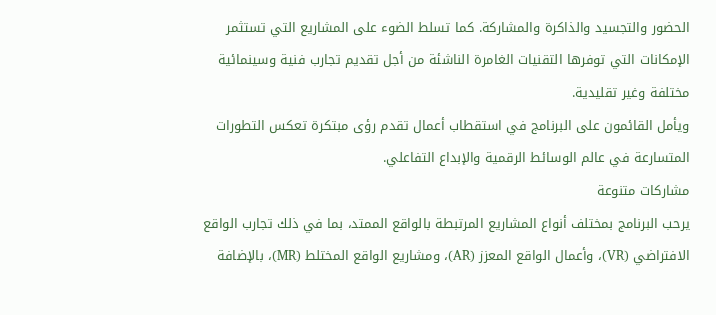الحضور والتجسيد والذاكرة والمشاركة. كما تسلط الضوء على المشاريع التي تستثمر الإمكانات التي توفرها التقنيات الغامرة الناشئة من أجل تقديم تجارب فنية وسينمائية مختلفة وغير تقليدية.
ويأمل القائمون على البرنامج في استقطاب أعمال تقدم رؤى مبتكرة تعكس التطورات المتسارعة في عالم الوسائط الرقمية والإبداع التفاعلي.
مشاركات متنوعة
يرحب البرنامج بمختلف أنواع المشاريع المرتبطة بالواقع الممتد، بما في ذلك تجارب الواقع الافتراضي (VR)، وأعمال الواقع المعزز (AR)، ومشاريع الواقع المختلط (MR)، بالإضافة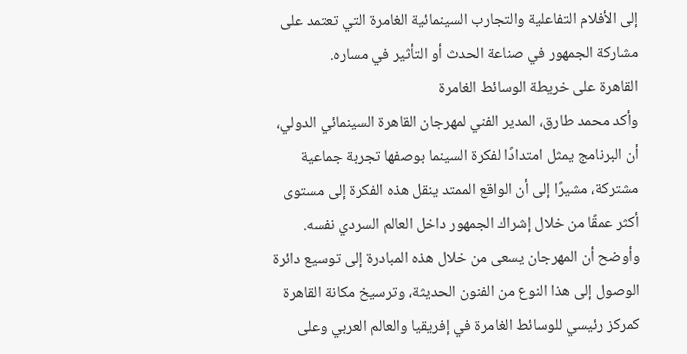إلى الأفلام التفاعلية والتجارب السينمائية الغامرة التي تعتمد على مشاركة الجمهور في صناعة الحدث أو التأثير في مساره.
القاهرة على خريطة الوسائط الغامرة
وأكد محمد طارق، المدير الفني لمهرجان القاهرة السينمائي الدولي، أن البرنامج يمثل امتدادًا لفكرة السينما بوصفها تجربة جماعية مشتركة، مشيرًا إلى أن الواقع الممتد ينقل هذه الفكرة إلى مستوى أكثر عمقًا من خلال إشراك الجمهور داخل العالم السردي نفسه.
وأوضح أن المهرجان يسعى من خلال هذه المبادرة إلى توسيع دائرة الوصول إلى هذا النوع من الفنون الحديثة، وترسيخ مكانة القاهرة كمركز رئيسي للوسائط الغامرة في إفريقيا والعالم العربي وعلى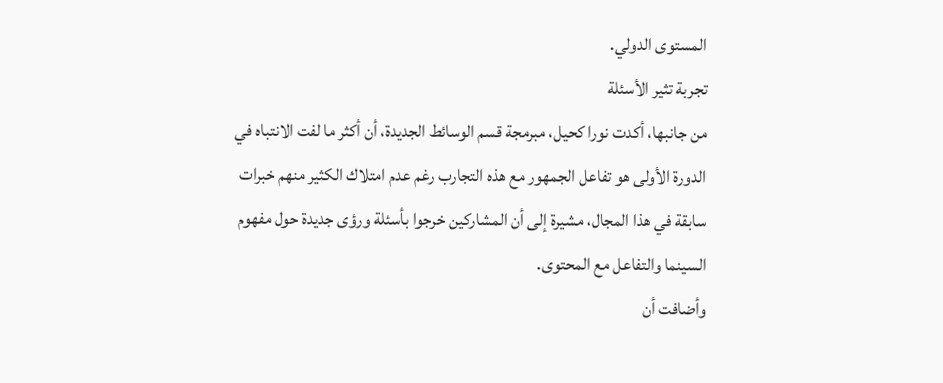المستوى الدولي.
تجربة تثير الأسئلة
من جانبها، أكدت نورا كحيل، مبرمجة قسم الوسائط الجديدة، أن أكثر ما لفت الانتباه في الدورة الأولى هو تفاعل الجمهور مع هذه التجارب رغم عدم امتلاك الكثير منهم خبرات سابقة في هذا المجال، مشيرة إلى أن المشاركين خرجوا بأسئلة ورؤى جديدة حول مفهوم السينما والتفاعل مع المحتوى.
وأضافت أن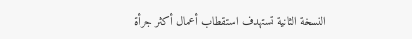النسخة الثانية تستهدف استقطاب أعمال أكثر جرأة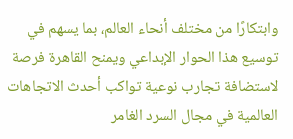وابتكارًا من مختلف أنحاء العالم، بما يسهم في توسيع هذا الحوار الإبداعي ويمنح القاهرة فرصة لاستضافة تجارب نوعية تواكب أحدث الاتجاهات العالمية في مجال السرد الغامر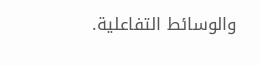والوسائط التفاعلية.